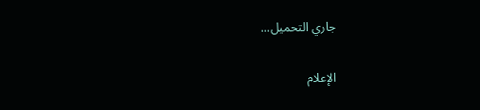جاري التحميل...

الإعلام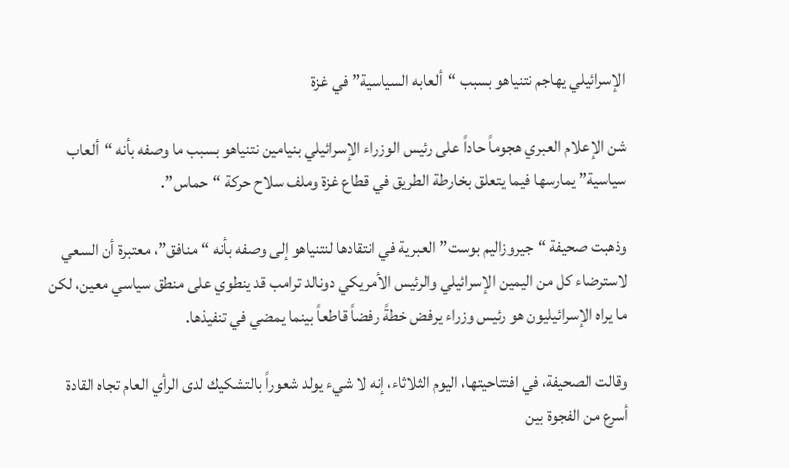الإسرائيلي يهاجم نتنياهو بسبب “ألعابه السياسية” في غزة

شن الإعلام العبري هجوماً حاداً على رئيس الوزراء الإسرائيلي بنيامين نتنياهو بسبب ما وصفه بأنه “ألعاب سياسية” يمارسها فيما يتعلق بخارطة الطريق في قطاع غزة وملف سلاح حركة “حماس”.

وذهبت صحيفة “جيروزاليم بوست” العبرية في انتقادها لنتنياهو إلى وصفه بأنه “منافق”، معتبرة أن السعي لاسترضاء كل من اليمين الإسرائيلي والرئيس الأمريكي دونالد ترامب قد ينطوي على منطق سياسي معين، لكن ما يراه الإسرائيليون هو رئيس وزراء يرفض خطةً رفضاً قاطعاً بينما يمضي في تنفيذها.

وقالت الصحيفة، في افتتاحيتها، اليوم الثلاثاء، إنه لا شيء يولد شعوراً بالتشكيك لدى الرأي العام تجاه القادة أسرع من الفجوة بين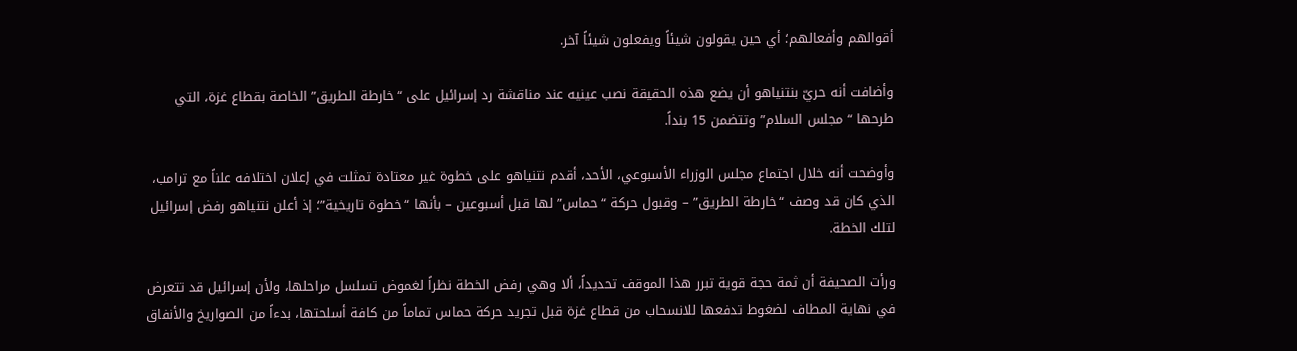أقوالهم وأفعالهم؛ أي حين يقولون شيئاً ويفعلون شيئاً آخر.

وأضافت أنه حريّ بنتنياهو أن يضع هذه الحقيقة نصب عينيه عند مناقشة رد إسرائيل على “خارطة الطريق” الخاصة بقطاع غزة، التي طرحها “مجلس السلام” وتتضمن 15 بنداً.

وأوضحت أنه خلال اجتماع مجلس الوزراء الأسبوعي، الأحد، أقدم نتنياهو على خطوة غير معتادة تمثلت في إعلان اختلافه علناً مع ترامب، الذي كان قد وصف “خارطة الطريق” – وقبول حركة “حماس” لها قبل أسبوعين – بأنها “خطوة تاريخية”؛ إذ أعلن نتنياهو رفض إسرائيل لتلك الخطة.

ورأت الصحيفة أن ثمة حجة قوية تبرر هذا الموقف تحديداً، ألا وهي رفض الخطة نظراً لغموض تسلسل مراحلها، ولأن إسرائيل قد تتعرض في نهاية المطاف لضغوط تدفعها للانسحاب من قطاع غزة قبل تجريد حركة حماس تماماً من كافة أسلحتها، بدءاً من الصواريخ والأنفاق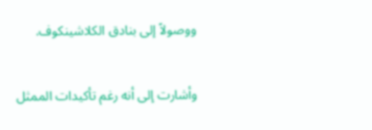ووصولاً إلى بنادق الكلاشينكوف.

وأشارت إلى أنه رغم تأكيدات الممثل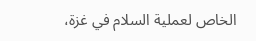الخاص لعملية السلام في غزة،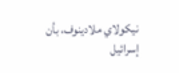نيكولاي ملادينوف، بأن إسرائيل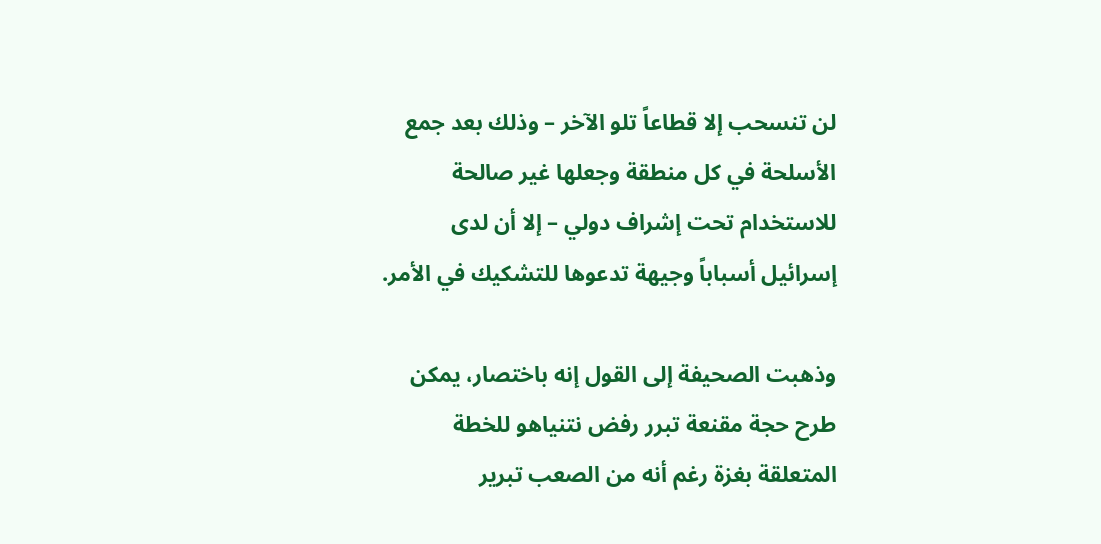لن تنسحب إلا قطاعاً تلو الآخر – وذلك بعد جمع الأسلحة في كل منطقة وجعلها غير صالحة للاستخدام تحت إشراف دولي – إلا أن لدى إسرائيل أسباباً وجيهة تدعوها للتشكيك في الأمر.

وذهبت الصحيفة إلى القول إنه باختصار، يمكن طرح حجة مقنعة تبرر رفض نتنياهو للخطة المتعلقة بغزة رغم أنه من الصعب تبرير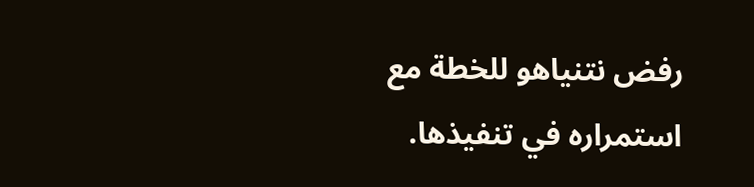رفض نتنياهو للخطة مع استمراره في تنفيذها.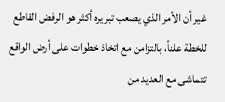غير أن الأمر الذي يصعب تبريره أكثر هو الرفض القاطع للخطة علناً، بالتزامن مع اتخاذ خطوات على أرض الواقع تتماشى مع العديد من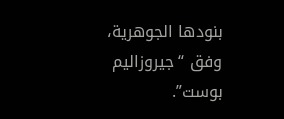بنودها الجوهرية، وفق “جيروزاليم بوست”.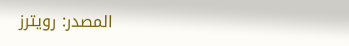المصدر: رويترز